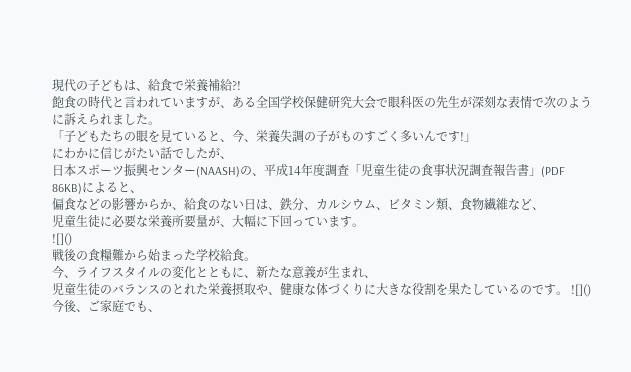現代の子どもは、給食で栄養補給?!
飽食の時代と言われていますが、ある全国学校保健研究大会で眼科医の先生が深刻な表情で次のように訴えられました。
「子どもたちの眼を見ていると、今、栄養失調の子がものすごく多いんです!」
にわかに信じがたい話でしたが、
日本スポーツ振興センター(NAASH)の、平成14年度調査「児童生徒の食事状況調査報告書」(PDF 86KB)によると、
偏食などの影響からか、給食のない日は、鉄分、カルシウム、ビタミン類、食物繊維など、
児童生徒に必要な栄養所要量が、大幅に下回っています。
![]()
戦後の食糧難から始まった学校給食。
今、ライフスタイルの変化とともに、新たな意義が生まれ、
児童生徒のバランスのとれた栄養摂取や、健康な体づくりに大きな役割を果たしているのです。 ![]()
今後、ご家庭でも、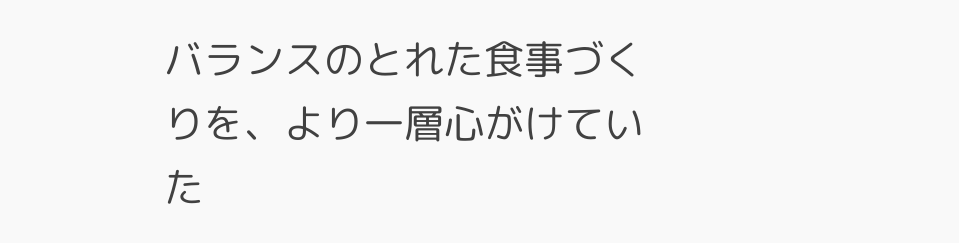バランスのとれた食事づくりを、より一層心がけていた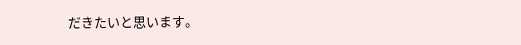だきたいと思います。